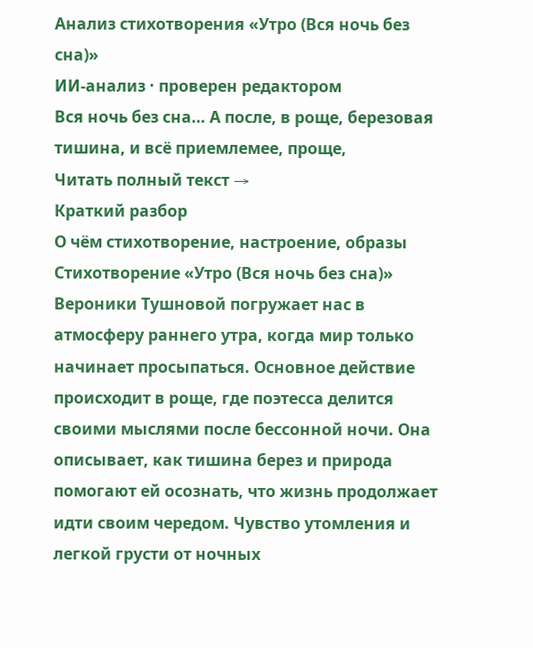Анализ стихотворения «Утро (Вся ночь без сна)»
ИИ-анализ · проверен редактором
Вся ночь без сна… А после, в роще, березовая тишина, и всё приемлемее, проще,
Читать полный текст →
Краткий разбор
О чём стихотворение, настроение, образы
Стихотворение «Утро (Вся ночь без сна)» Вероники Тушновой погружает нас в атмосферу раннего утра, когда мир только начинает просыпаться. Основное действие происходит в роще, где поэтесса делится своими мыслями после бессонной ночи. Она описывает, как тишина берез и природа помогают ей осознать, что жизнь продолжает идти своим чередом. Чувство утомления и легкой грусти от ночных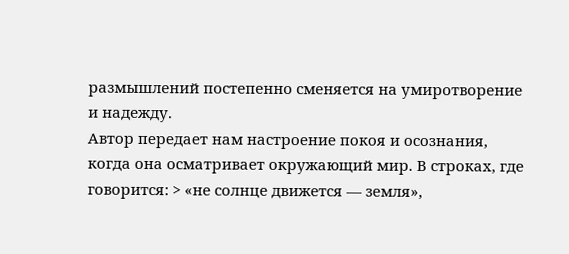размышлений постепенно сменяется на умиротворение и надежду.
Автор передает нам настроение покоя и осознания, когда она осматривает окружающий мир. В строках, где говорится: > «не солнце движется — земля»,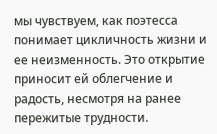мы чувствуем, как поэтесса понимает цикличность жизни и ее неизменность. Это открытие приносит ей облегчение и радость, несмотря на ранее пережитые трудности.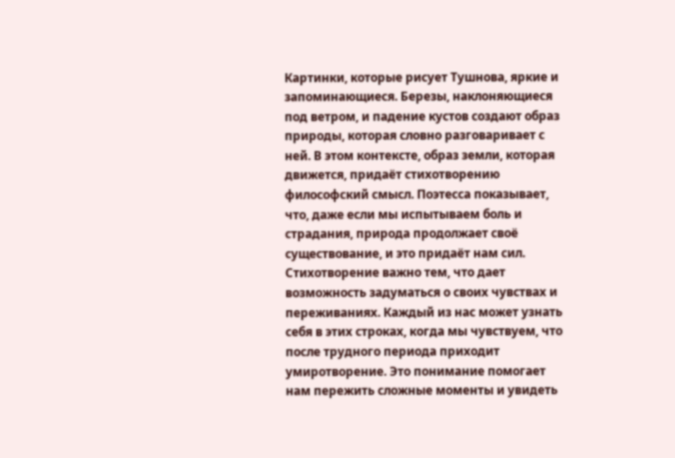Картинки, которые рисует Тушнова, яркие и запоминающиеся. Березы, наклоняющиеся под ветром, и падение кустов создают образ природы, которая словно разговаривает с ней. В этом контексте, образ земли, которая движется, придаёт стихотворению философский смысл. Поэтесса показывает, что, даже если мы испытываем боль и страдания, природа продолжает своё существование, и это придаёт нам сил.
Стихотворение важно тем, что дает возможность задуматься о своих чувствах и переживаниях. Каждый из нас может узнать себя в этих строках, когда мы чувствуем, что после трудного периода приходит умиротворение. Это понимание помогает нам пережить сложные моменты и увидеть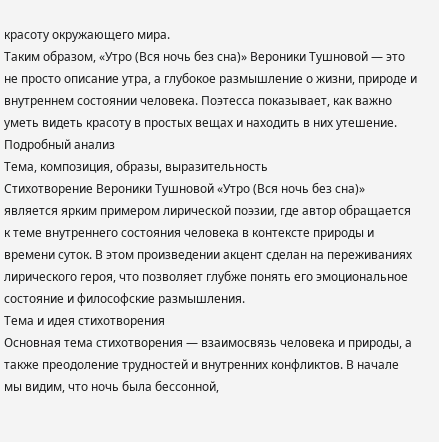красоту окружающего мира.
Таким образом, «Утро (Вся ночь без сна)» Вероники Тушновой — это не просто описание утра, а глубокое размышление о жизни, природе и внутреннем состоянии человека. Поэтесса показывает, как важно уметь видеть красоту в простых вещах и находить в них утешение.
Подробный анализ
Тема, композиция, образы, выразительность
Стихотворение Вероники Тушновой «Утро (Вся ночь без сна)» является ярким примером лирической поэзии, где автор обращается к теме внутреннего состояния человека в контексте природы и времени суток. В этом произведении акцент сделан на переживаниях лирического героя, что позволяет глубже понять его эмоциональное состояние и философские размышления.
Тема и идея стихотворения
Основная тема стихотворения — взаимосвязь человека и природы, а также преодоление трудностей и внутренних конфликтов. В начале мы видим, что ночь была бессонной,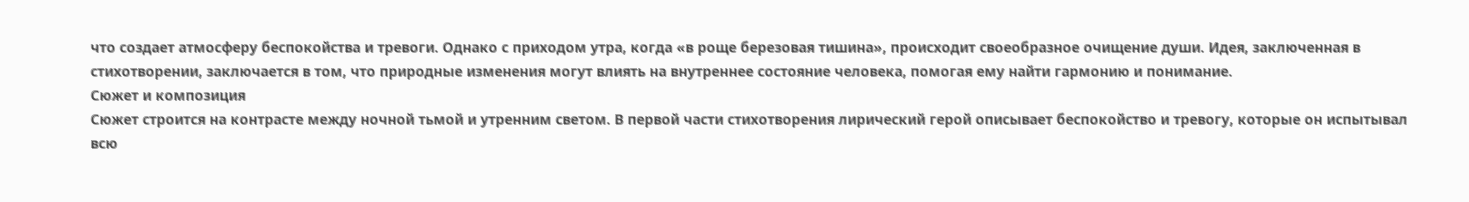что создает атмосферу беспокойства и тревоги. Однако с приходом утра, когда «в роще березовая тишина», происходит своеобразное очищение души. Идея, заключенная в стихотворении, заключается в том, что природные изменения могут влиять на внутреннее состояние человека, помогая ему найти гармонию и понимание.
Сюжет и композиция
Сюжет строится на контрасте между ночной тьмой и утренним светом. В первой части стихотворения лирический герой описывает беспокойство и тревогу, которые он испытывал всю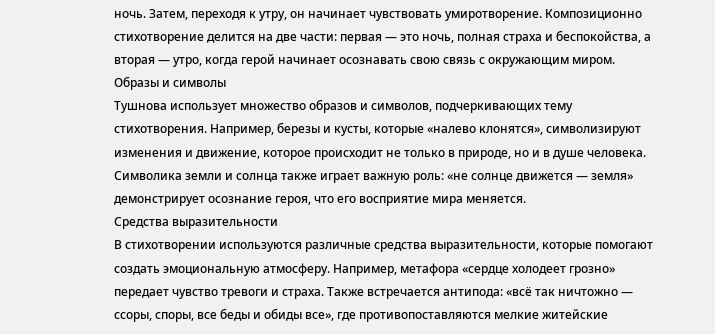ночь. Затем, переходя к утру, он начинает чувствовать умиротворение. Композиционно стихотворение делится на две части: первая — это ночь, полная страха и беспокойства, а вторая — утро, когда герой начинает осознавать свою связь с окружающим миром.
Образы и символы
Тушнова использует множество образов и символов, подчеркивающих тему стихотворения. Например, березы и кусты, которые «налево клонятся», символизируют изменения и движение, которое происходит не только в природе, но и в душе человека. Символика земли и солнца также играет важную роль: «не солнце движется — земля» демонстрирует осознание героя, что его восприятие мира меняется.
Средства выразительности
В стихотворении используются различные средства выразительности, которые помогают создать эмоциональную атмосферу. Например, метафора «сердце холодеет грозно» передает чувство тревоги и страха. Также встречается антипода: «всё так ничтожно — ссоры, споры, все беды и обиды все», где противопоставляются мелкие житейские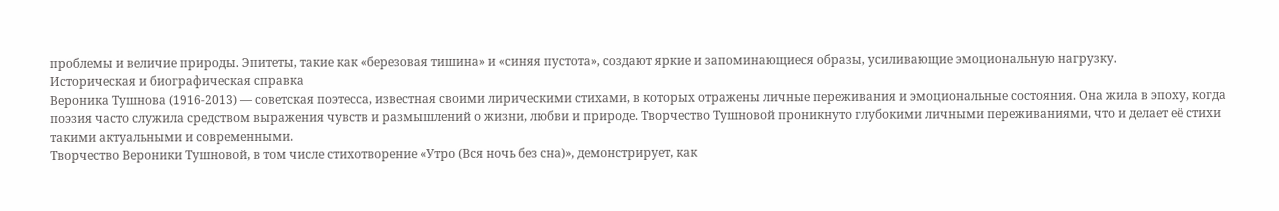проблемы и величие природы. Эпитеты, такие как «березовая тишина» и «синяя пустота», создают яркие и запоминающиеся образы, усиливающие эмоциональную нагрузку.
Историческая и биографическая справка
Вероника Тушнова (1916-2013) — советская поэтесса, известная своими лирическими стихами, в которых отражены личные переживания и эмоциональные состояния. Она жила в эпоху, когда поэзия часто служила средством выражения чувств и размышлений о жизни, любви и природе. Творчество Тушновой проникнуто глубокими личными переживаниями, что и делает её стихи такими актуальными и современными.
Творчество Вероники Тушновой, в том числе стихотворение «Утро (Вся ночь без сна)», демонстрирует, как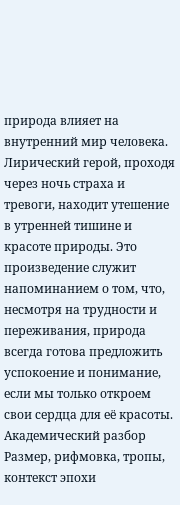природа влияет на внутренний мир человека. Лирический герой, проходя через ночь страха и тревоги, находит утешение в утренней тишине и красоте природы. Это произведение служит напоминанием о том, что, несмотря на трудности и переживания, природа всегда готова предложить успокоение и понимание, если мы только откроем свои сердца для её красоты.
Академический разбор
Размер, рифмовка, тропы, контекст эпохи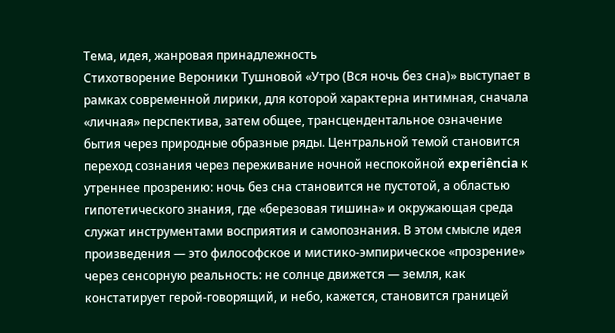Тема, идея, жанровая принадлежность
Стихотворение Вероники Тушновой «Утро (Вся ночь без сна)» выступает в рамках современной лирики, для которой характерна интимная, сначала «личная» перспектива, затем общее, трансцендентальное означение бытия через природные образные ряды. Центральной темой становится переход сознания через переживание ночной неспокойной experiência к утреннее прозрению: ночь без сна становится не пустотой, а областью гипотетического знания, где «березовая тишина» и окружающая среда служат инструментами восприятия и самопознания. В этом смысле идея произведения — это философское и мистико-эмпирическое «прозрение» через сенсорную реальность: не солнце движется — земля, как констатирует герой-говорящий, и небо, кажется, становится границей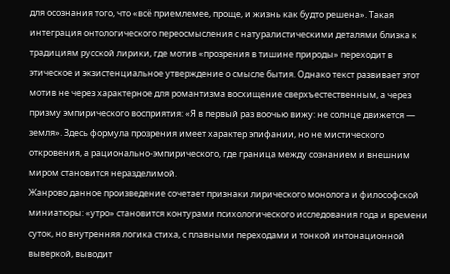для осознания того, что «всё приемлемее, проще, и жизнь как будто решена». Такая интеграция онтологического переосмысления с натуралистическими деталями близка к традициям русской лирики, где мотив «прозрения в тишине природы» переходит в этическое и экзистенциальное утверждение о смысле бытия. Однако текст развивает этот мотив не через характерное для романтизма восхищение сверхъестественным, а через призму эмпирического восприятия: «Я в первый раз воочью вижу: не солнце движется — земля». Здесь формула прозрения имеет характер эпифании, но не мистического откровения, а рационально-эмпирического, где граница между сознанием и внешним миром становится неразделимой.
Жанрово данное произведение сочетает признаки лирического монолога и философской миниатюры: «утро» становится контурами психологического исследования года и времени суток, но внутренняя логика стиха, с плавными переходами и тонкой интонационной выверкой, выводит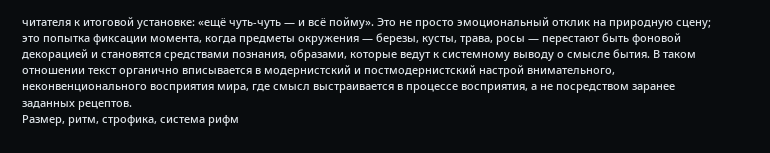читателя к итоговой установке: «ещё чуть-чуть — и всё пойму». Это не просто эмоциональный отклик на природную сцену; это попытка фиксации момента, когда предметы окружения — березы, кусты, трава, росы — перестают быть фоновой декорацией и становятся средствами познания, образами, которые ведут к системному выводу о смысле бытия. В таком отношении текст органично вписывается в модернистский и постмодернистский настрой внимательного, неконвенционального восприятия мира, где смысл выстраивается в процессе восприятия, а не посредством заранее заданных рецептов.
Размер, ритм, строфика, система рифм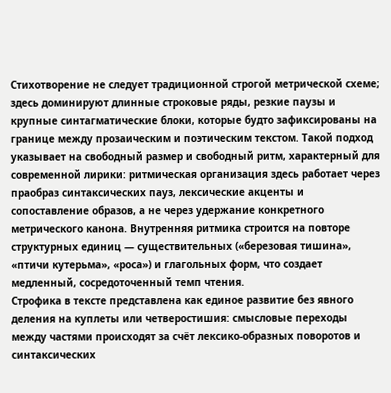Стихотворение не следует традиционной строгой метрической схеме; здесь доминируют длинные строковые ряды, резкие паузы и крупные синтагматические блоки, которые будто зафиксированы на границе между прозаическим и поэтическим текстом. Такой подход указывает на свободный размер и свободный ритм, характерный для современной лирики: ритмическая организация здесь работает через праобраз синтаксических пауз, лексические акценты и сопоставление образов, а не через удержание конкретного метрического канона. Внутренняя ритмика строится на повторе структурных единиц — существительных («березовая тишина», «птичи кутерьма», «роса») и глагольных форм, что создает медленный, сосредоточенный темп чтения.
Строфика в тексте представлена как единое развитие без явного деления на куплеты или четверостишия: смысловые переходы между частями происходят за счёт лексико-образных поворотов и синтаксических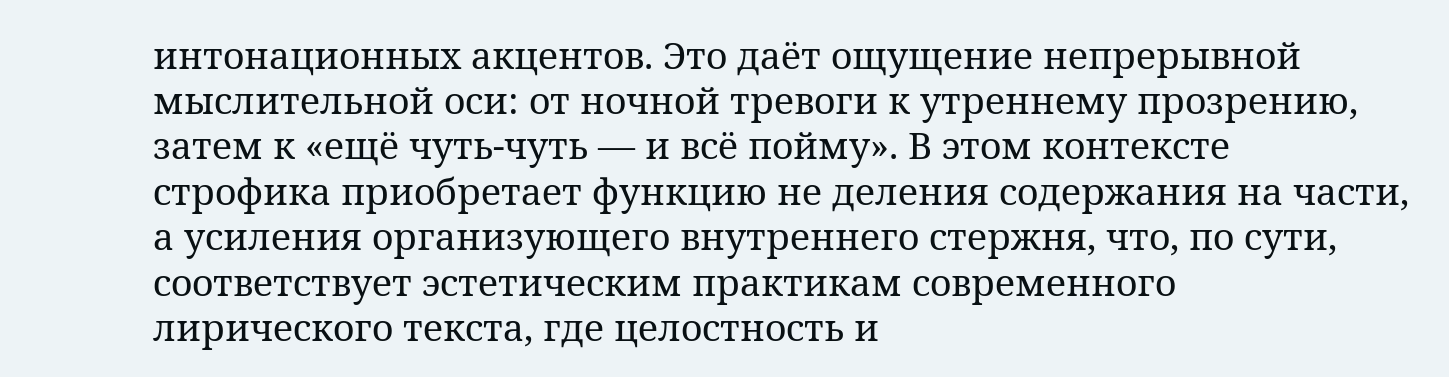интонационных акцентов. Это даёт ощущение непрерывной мыслительной оси: от ночной тревоги к утреннему прозрению, затем к «ещё чуть-чуть — и всё пойму». В этом контексте строфика приобретает функцию не деления содержания на части, а усиления организующего внутреннего стержня, что, по сути, соответствует эстетическим практикам современного лирического текста, где целостность и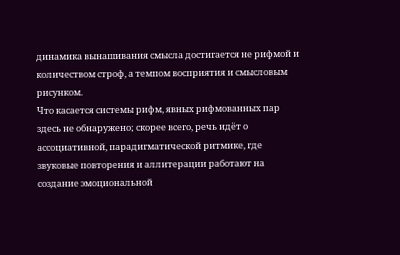динамика вынашивания смысла достигается не рифмой и количеством строф, а темпом восприятия и смысловым рисунком.
Что касается системы рифм, явных рифмованных пар здесь не обнаружено; скорее всего, речь идёт о ассоциативной, парадигматической ритмике, где звуковые повторения и аллитерации работают на создание эмоциональной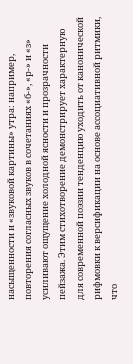насыщенности и «звуковой картины» утра: например, повторения согласных звуков в сочетаниях «б-», «р-» и «з» усиливают ощущение холодной ясности и прозрачности пейзажа. Этим стихотворение демонстрирует характерную для современной поэзии тенденцию уходить от канонической рифмовки к версификации на основе ассоциативной ритмики, что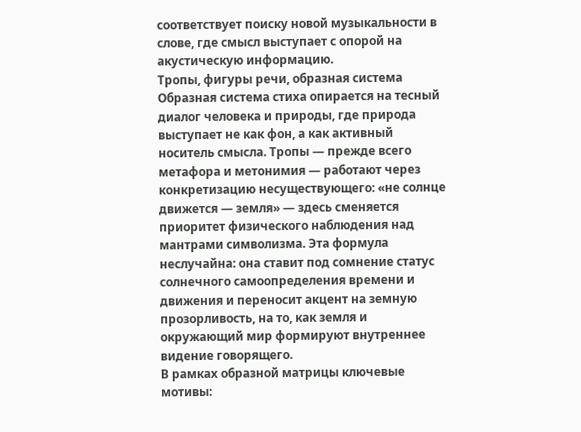соответствует поиску новой музыкальности в слове, где смысл выступает с опорой на акустическую информацию.
Тропы, фигуры речи, образная система
Образная система стиха опирается на тесный диалог человека и природы, где природа выступает не как фон, а как активный носитель смысла. Тропы — прежде всего метафора и метонимия — работают через конкретизацию несуществующего: «не солнце движется — земля» — здесь сменяется приоритет физического наблюдения над мантрами символизма. Эта формула неслучайна: она ставит под сомнение статус солнечного самоопределения времени и движения и переносит акцент на земную прозорливость, на то, как земля и окружающий мир формируют внутреннее видение говорящего.
В рамках образной матрицы ключевые мотивы: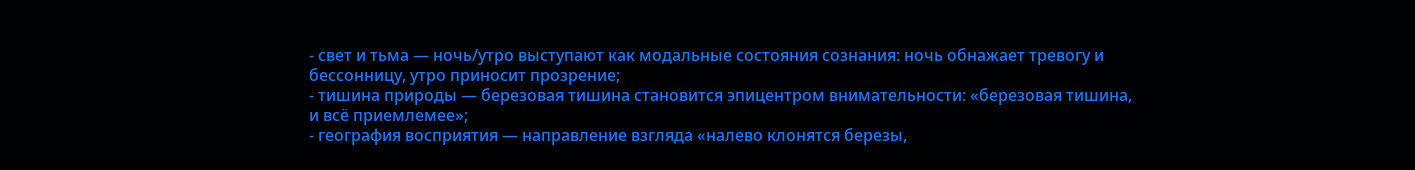- свет и тьма — ночь/утро выступают как модальные состояния сознания: ночь обнажает тревогу и бессонницу, утро приносит прозрение;
- тишина природы — березовая тишина становится эпицентром внимательности: «березовая тишина, и всё приемлемее»;
- география восприятия — направление взгляда «налево клонятся березы,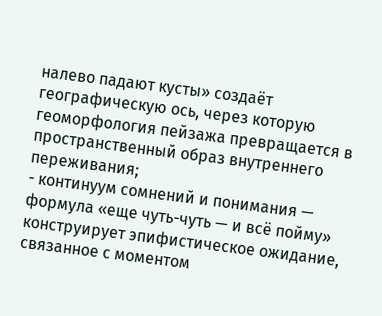налево падают кусты» создаёт географическую ось, через которую геоморфология пейзажа превращается в пространственный образ внутреннего переживания;
- континуум сомнений и понимания — формула «еще чуть-чуть — и всё пойму» конструирует эпифистическое ожидание, связанное с моментом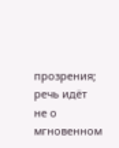прозрения; речь идёт не о мгновенном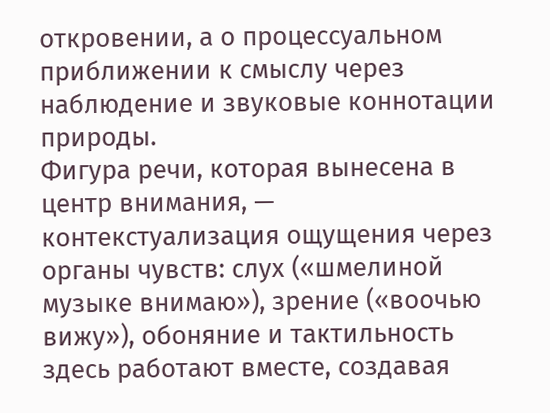откровении, а о процессуальном приближении к смыслу через наблюдение и звуковые коннотации природы.
Фигура речи, которая вынесена в центр внимания, — контекстуализация ощущения через органы чувств: слух («шмелиной музыке внимаю»), зрение («воочью вижу»), обоняние и тактильность здесь работают вместе, создавая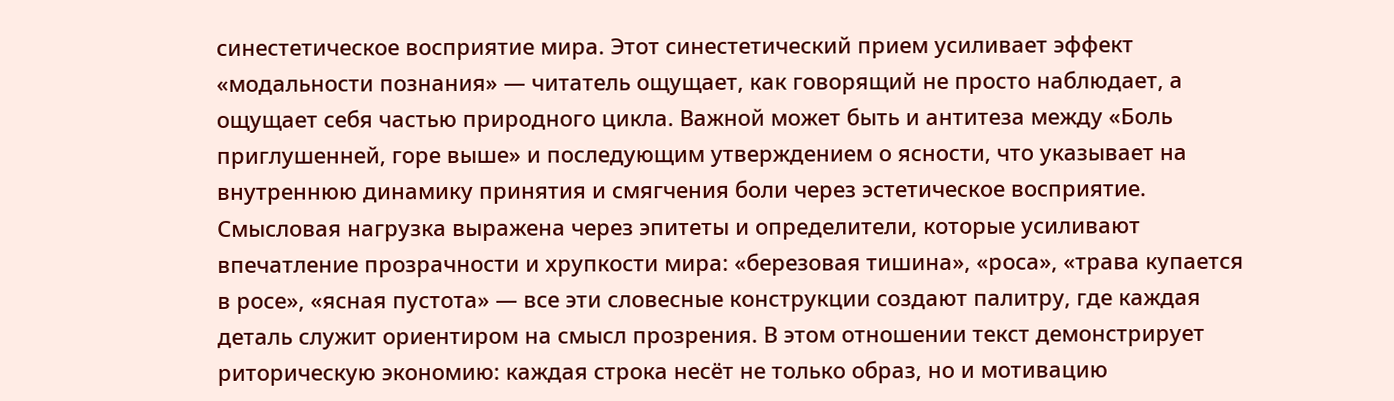синестетическое восприятие мира. Этот синестетический прием усиливает эффект «модальности познания» — читатель ощущает, как говорящий не просто наблюдает, а ощущает себя частью природного цикла. Важной может быть и антитеза между «Боль приглушенней, горе выше» и последующим утверждением о ясности, что указывает на внутреннюю динамику принятия и смягчения боли через эстетическое восприятие.
Смысловая нагрузка выражена через эпитеты и определители, которые усиливают впечатление прозрачности и хрупкости мира: «березовая тишина», «рoса», «трава купается в росе», «ясная пустота» — все эти словесные конструкции создают палитру, где каждая деталь служит ориентиром на смысл прозрения. В этом отношении текст демонстрирует риторическую экономию: каждая строка несёт не только образ, но и мотивацию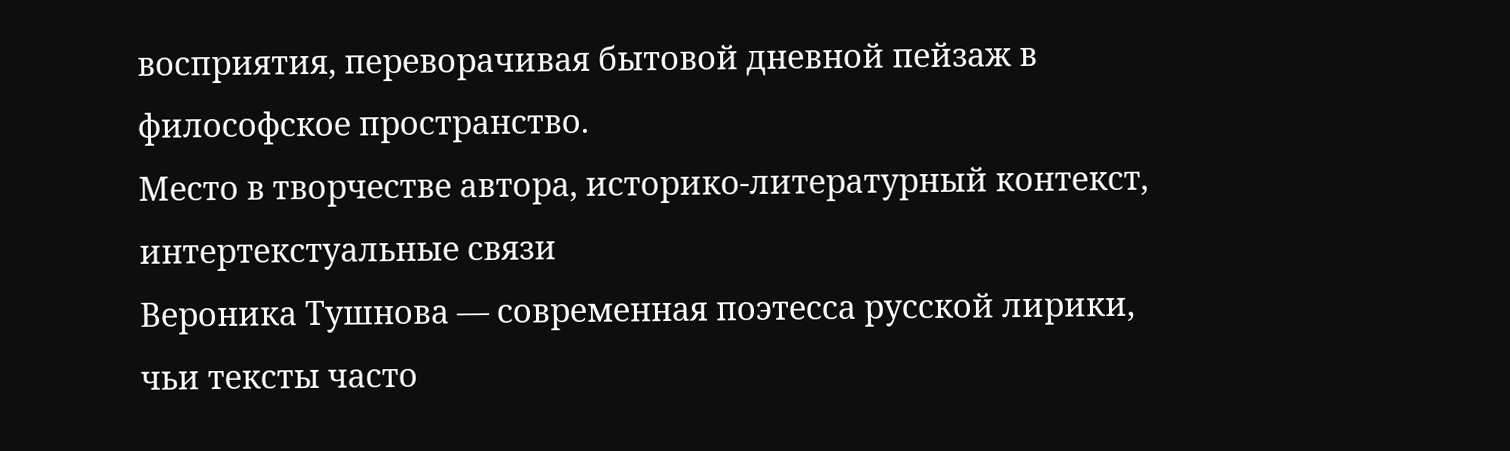восприятия, переворачивая бытовой дневной пейзаж в философское пространство.
Место в творчестве автора, историко-литературный контекст, интертекстуальные связи
Вероника Тушнова — современная поэтесса русской лирики, чьи тексты часто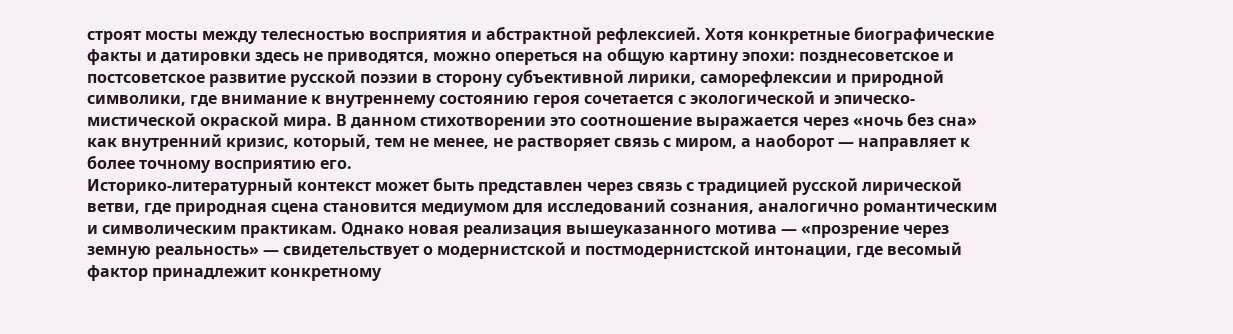строят мосты между телесностью восприятия и абстрактной рефлексией. Хотя конкретные биографические факты и датировки здесь не приводятся, можно опереться на общую картину эпохи: позднесоветское и постсоветское развитие русской поэзии в сторону субъективной лирики, саморефлексии и природной символики, где внимание к внутреннему состоянию героя сочетается с экологической и эпическо-мистической окраской мира. В данном стихотворении это соотношение выражается через «ночь без сна» как внутренний кризис, который, тем не менее, не растворяет связь с миром, а наоборот — направляет к более точному восприятию его.
Историко-литературный контекст может быть представлен через связь с традицией русской лирической ветви, где природная сцена становится медиумом для исследований сознания, аналогично романтическим и символическим практикам. Однако новая реализация вышеуказанного мотива — «прозрение через земную реальность» — свидетельствует о модернистской и постмодернистской интонации, где весомый фактор принадлежит конкретному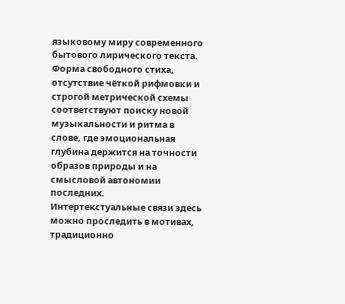языковому миру современного бытового лирического текста. Форма свободного стиха, отсутствие чёткой рифмовки и строгой метрической схемы соответствуют поиску новой музыкальности и ритма в слове, где эмоциональная глубина держится на точности образов природы и на смысловой автономии последних.
Интертекстуальные связи здесь можно проследить в мотивах, традиционно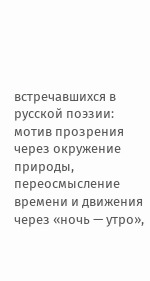встречавшихся в русской поэзии: мотив прозрения через окружение природы, переосмысление времени и движения через «ночь — утро»,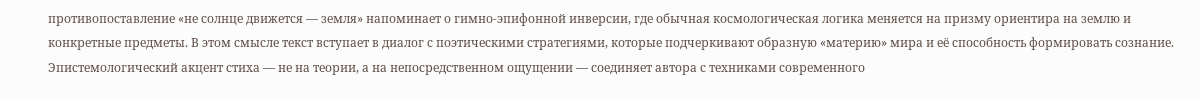противопоставление «не солнце движется — земля» напоминает о гимно-эпифонной инверсии, где обычная космологическая логика меняется на призму ориентира на землю и конкретные предметы. В этом смысле текст вступает в диалог с поэтическими стратегиями, которые подчеркивают образную «материю» мира и её способность формировать сознание. Эпистемологический акцент стиха — не на теории, а на непосредственном ощущении — соединяет автора с техниками современного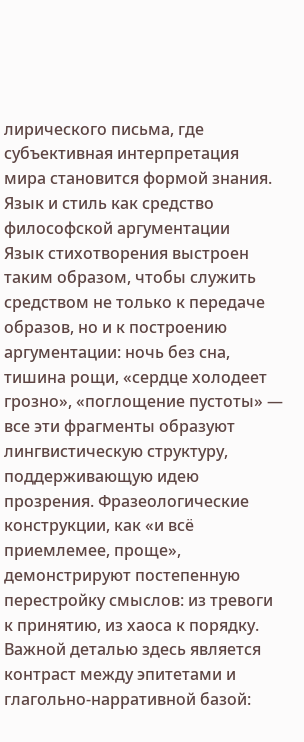лирического письма, где субъективная интерпретация мира становится формой знания.
Язык и стиль как средство философской аргументации
Язык стихотворения выстроен таким образом, чтобы служить средством не только к передаче образов, но и к построению аргументации: ночь без сна, тишина рощи, «сердце холодеет грозно», «поглощение пустоты» — все эти фрагменты образуют лингвистическую структуру, поддерживающую идею прозрения. Фразеологические конструкции, как «и всё приемлемее, проще», демонстрируют постепенную перестройку смыслов: из тревоги к принятию, из хаоса к порядку. Важной деталью здесь является контраст между эпитетами и глагольно-нарративной базой: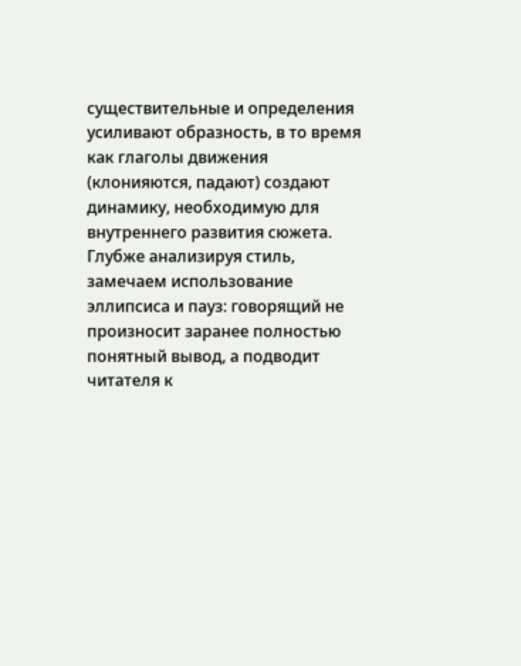существительные и определения усиливают образность, в то время как глаголы движения (клонияются, падают) создают динамику, необходимую для внутреннего развития сюжета.
Глубже анализируя стиль, замечаем использование эллипсиса и пауз: говорящий не произносит заранее полностью понятный вывод, а подводит читателя к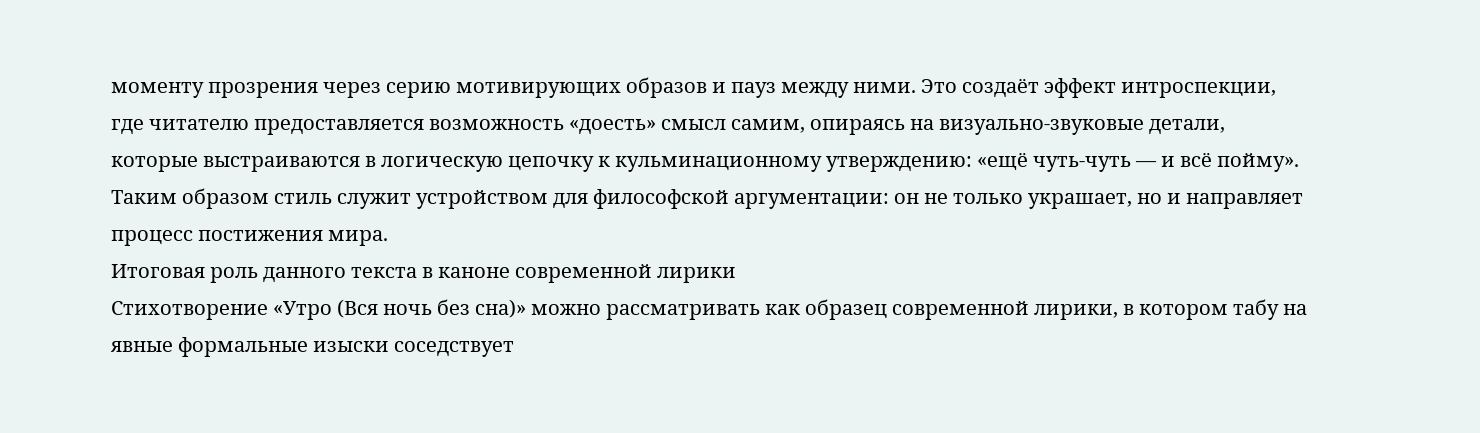моменту прозрения через серию мотивирующих образов и пауз между ними. Это создаёт эффект интроспекции, где читателю предоставляется возможность «доесть» смысл самим, опираясь на визуально-звуковые детали, которые выстраиваются в логическую цепочку к кульминационному утверждению: «ещё чуть-чуть — и всё пойму». Таким образом стиль служит устройством для философской аргументации: он не только украшает, но и направляет процесс постижения мира.
Итоговая роль данного текста в каноне современной лирики
Стихотворение «Утро (Вся ночь без сна)» можно рассматривать как образец современной лирики, в котором табу на явные формальные изыски соседствует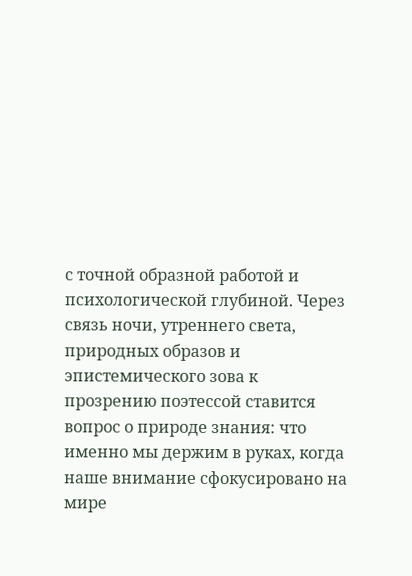с точной образной работой и психологической глубиной. Через связь ночи, утреннего света, природных образов и эпистемического зова к прозрению поэтессой ставится вопрос о природе знания: что именно мы держим в руках, когда наше внимание сфокусировано на мире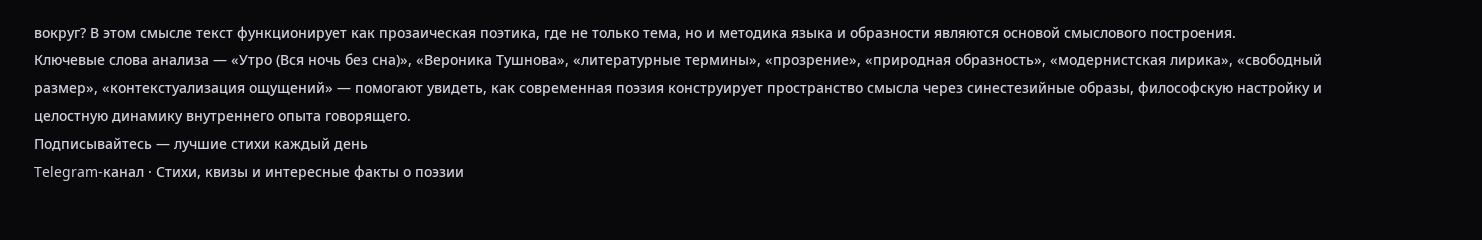вокруг? В этом смысле текст функционирует как прозаическая поэтика, где не только тема, но и методика языка и образности являются основой смыслового построения.
Ключевые слова анализа — «Утро (Вся ночь без сна)», «Вероника Тушнова», «литературные термины», «прозрение», «природная образность», «модернистская лирика», «свободный размер», «контекстуализация ощущений» — помогают увидеть, как современная поэзия конструирует пространство смысла через синестезийные образы, философскую настройку и целостную динамику внутреннего опыта говорящего.
Подписывайтесь — лучшие стихи каждый день
Telegram-канал · Стихи, квизы и интересные факты о поэзии